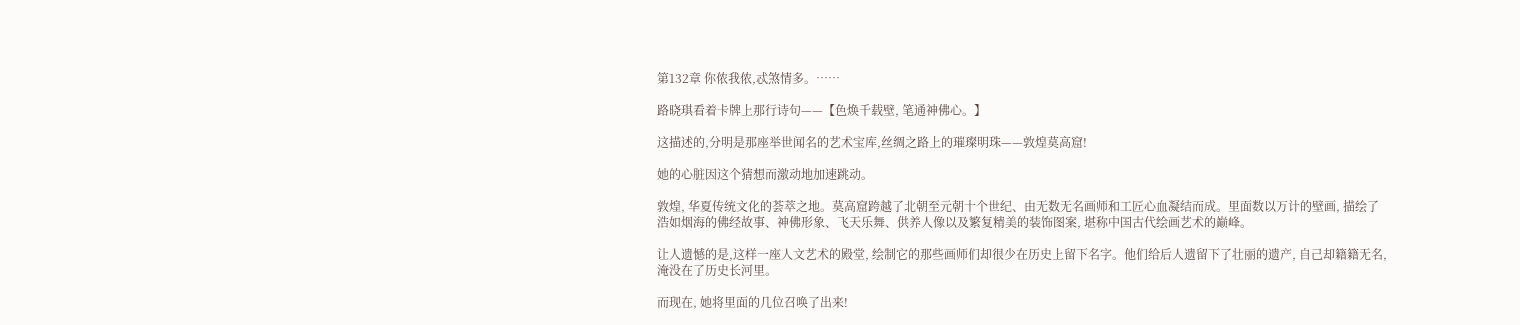第132章 你侬我侬,忒煞情多。……

路晓琪看着卡牌上那行诗句——【色焕千载壁, 笔通神佛心。】

这描述的,分明是那座举世闻名的艺术宝库,丝绸之路上的璀璨明珠——敦煌莫高窟!

她的心脏因这个猜想而激动地加速跳动。

敦煌, 华夏传统文化的荟萃之地。莫高窟跨越了北朝至元朝十个世纪、由无数无名画师和工匠心血凝结而成。里面数以万计的壁画, 描绘了浩如烟海的佛经故事、神佛形象、飞天乐舞、供养人像以及繁复精美的装饰图案, 堪称中国古代绘画艺术的巅峰。

让人遗憾的是,这样一座人文艺术的殿堂, 绘制它的那些画师们却很少在历史上留下名字。他们给后人遗留下了壮丽的遗产, 自己却籍籍无名, 淹没在了历史长河里。

而现在, 她将里面的几位召唤了出来!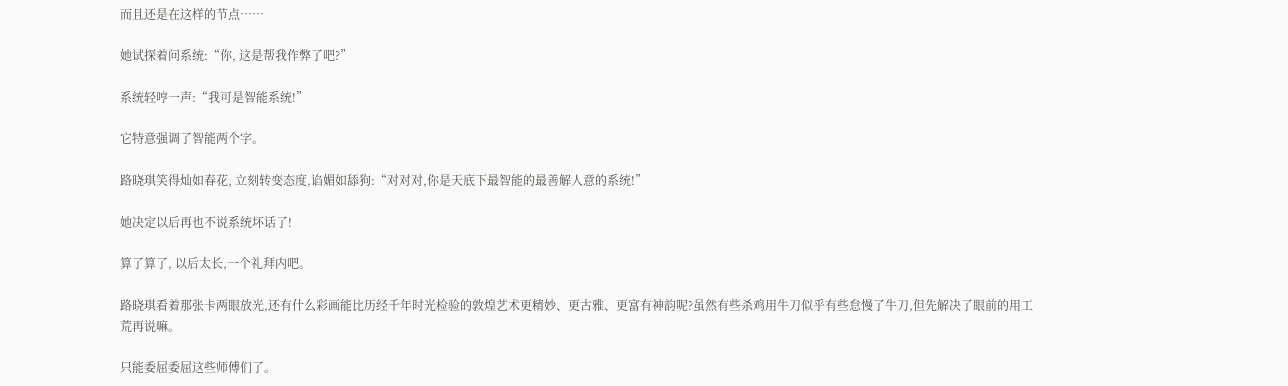而且还是在这样的节点……

她试探着问系统:“你, 这是帮我作弊了吧?”

系统轻哼一声:“我可是智能系统!”

它特意强调了智能两个字。

路晓琪笑得灿如春花, 立刻转变态度,谄媚如舔狗:“对对对,你是天底下最智能的最善解人意的系统!”

她决定以后再也不说系统坏话了!

算了算了, 以后太长,一个礼拜内吧。

路晓琪看着那张卡两眼放光,还有什么彩画能比历经千年时光检验的敦煌艺术更精妙、更古雅、更富有神韵呢?虽然有些杀鸡用牛刀似乎有些怠慢了牛刀,但先解决了眼前的用工荒再说嘛。

只能委屈委屈这些师傅们了。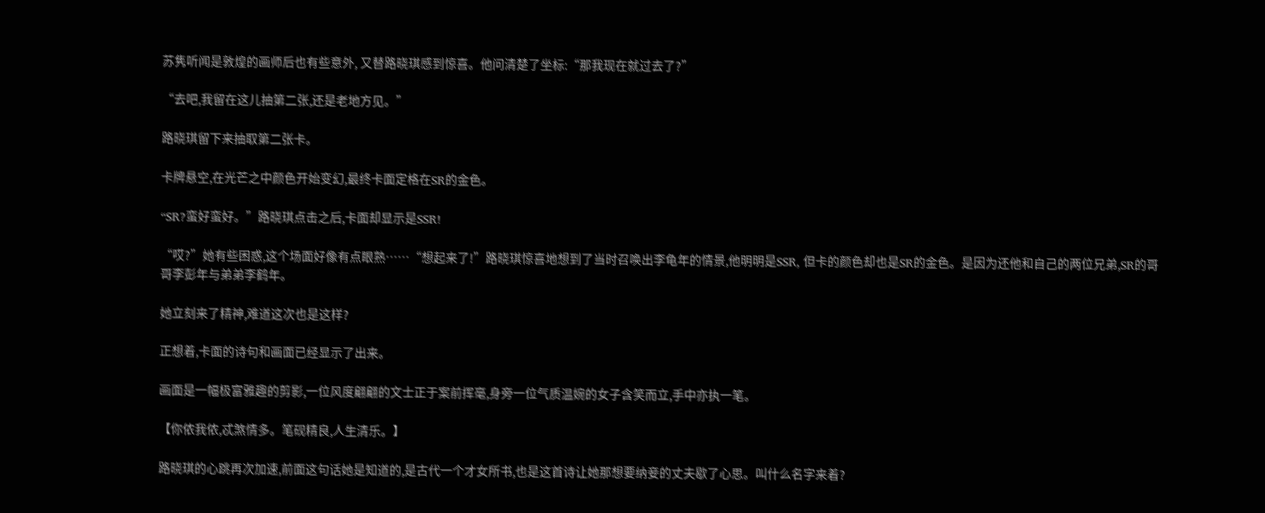苏隽听闻是敦煌的画师后也有些意外, 又替路晓琪感到惊喜。他问清楚了坐标:“那我现在就过去了?”

“去吧,我留在这儿抽第二张,还是老地方见。”

路晓琪留下来抽取第二张卡。

卡牌悬空,在光芒之中颜色开始变幻,最终卡面定格在SR的金色。

“SR?蛮好蛮好。”路晓琪点击之后,卡面却显示是SSR!

“哎?”她有些困惑,这个场面好像有点眼熟……“想起来了!”路晓琪惊喜地想到了当时召唤出李龟年的情景,他明明是SSR, 但卡的颜色却也是SR的金色。是因为还他和自己的两位兄弟,SR的哥哥李彭年与弟弟李鹤年。

她立刻来了精神,难道这次也是这样?

正想着,卡面的诗句和画面已经显示了出来。

画面是一幅极富雅趣的剪影,一位风度翩翩的文士正于案前挥毫,身旁一位气质温婉的女子含笑而立,手中亦执一笔。

【你侬我侬,忒煞情多。笔砚精良,人生清乐。】

路晓琪的心跳再次加速,前面这句话她是知道的,是古代一个才女所书,也是这首诗让她那想要纳妾的丈夫歇了心思。叫什么名字来着?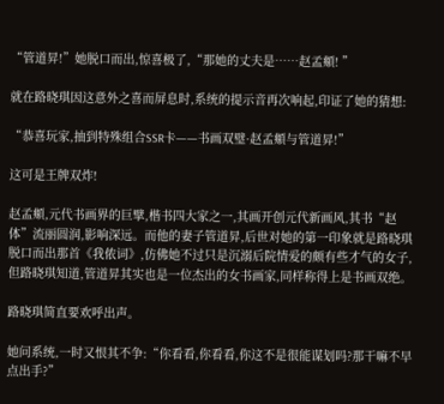“管道昇!”她脱口而出,惊喜极了,“那她的丈夫是……赵孟頫! ”

就在路晓琪因这意外之喜而屏息时,系统的提示音再次响起,印证了她的猜想:

“恭喜玩家,抽到特殊组合SSR卡——书画双璧·赵孟頫与管道昇!”

这可是王牌双炸!

赵孟頫,元代书画界的巨擘,楷书四大家之一,其画开创元代新画风,其书“赵体”流丽圆润,影响深远。而他的妻子管道昇,后世对她的第一印象就是路晓琪脱口而出那首《我侬词》,仿佛她不过只是沉溺后院情爱的颇有些才气的女子,但路晓琪知道,管道昇其实也是一位杰出的女书画家,同样称得上是书画双绝。

路晓琪简直要欢呼出声。

她问系统,一时又恨其不争:“你看看,你看看,你这不是很能谋划吗?那干嘛不早点出手?”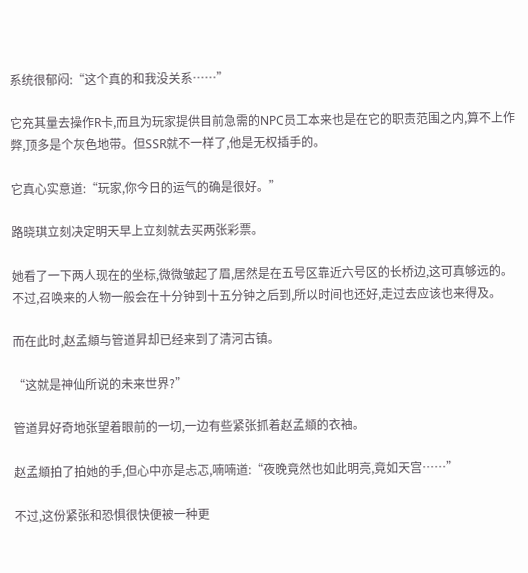系统很郁闷:“这个真的和我没关系……”

它充其量去操作R卡,而且为玩家提供目前急需的NPC员工本来也是在它的职责范围之内,算不上作弊,顶多是个灰色地带。但SSR就不一样了,他是无权插手的。

它真心实意道:“玩家,你今日的运气的确是很好。”

路晓琪立刻决定明天早上立刻就去买两张彩票。

她看了一下两人现在的坐标,微微皱起了眉,居然是在五号区靠近六号区的长桥边,这可真够远的。不过,召唤来的人物一般会在十分钟到十五分钟之后到,所以时间也还好,走过去应该也来得及。

而在此时,赵孟頫与管道昇却已经来到了清河古镇。

“这就是神仙所说的未来世界?”

管道昇好奇地张望着眼前的一切,一边有些紧张抓着赵孟頫的衣袖。

赵孟頫拍了拍她的手,但心中亦是忐忑,喃喃道:“夜晚竟然也如此明亮,竟如天宫……”

不过,这份紧张和恐惧很快便被一种更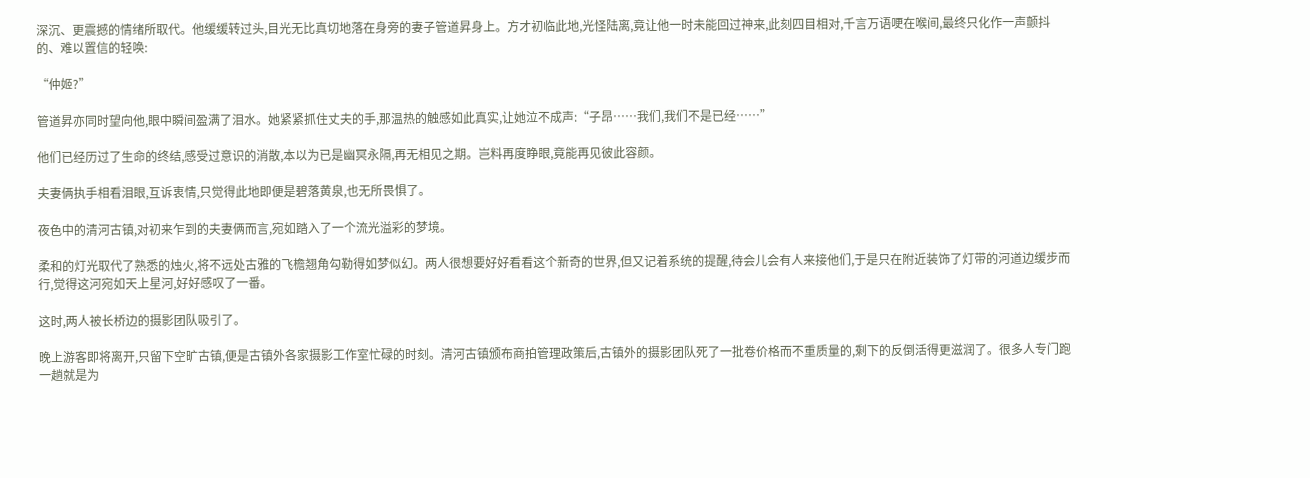深沉、更震撼的情绪所取代。他缓缓转过头,目光无比真切地落在身旁的妻子管道昇身上。方才初临此地,光怪陆离,竟让他一时未能回过神来,此刻四目相对,千言万语哽在喉间,最终只化作一声颤抖的、难以置信的轻唤:

“仲姬?”

管道昇亦同时望向他,眼中瞬间盈满了泪水。她紧紧抓住丈夫的手,那温热的触感如此真实,让她泣不成声:“子昂……我们,我们不是已经……”

他们已经历过了生命的终结,感受过意识的消散,本以为已是幽冥永隔,再无相见之期。岂料再度睁眼,竟能再见彼此容颜。

夫妻俩执手相看泪眼,互诉衷情,只觉得此地即便是碧落黄泉,也无所畏惧了。

夜色中的清河古镇,对初来乍到的夫妻俩而言,宛如踏入了一个流光溢彩的梦境。

柔和的灯光取代了熟悉的烛火,将不远处古雅的飞檐翘角勾勒得如梦似幻。两人很想要好好看看这个新奇的世界,但又记着系统的提醒,待会儿会有人来接他们,于是只在附近装饰了灯带的河道边缓步而行,觉得这河宛如天上星河,好好感叹了一番。

这时,两人被长桥边的摄影团队吸引了。

晚上游客即将离开,只留下空旷古镇,便是古镇外各家摄影工作室忙碌的时刻。清河古镇颁布商拍管理政策后,古镇外的摄影团队死了一批卷价格而不重质量的,剩下的反倒活得更滋润了。很多人专门跑一趟就是为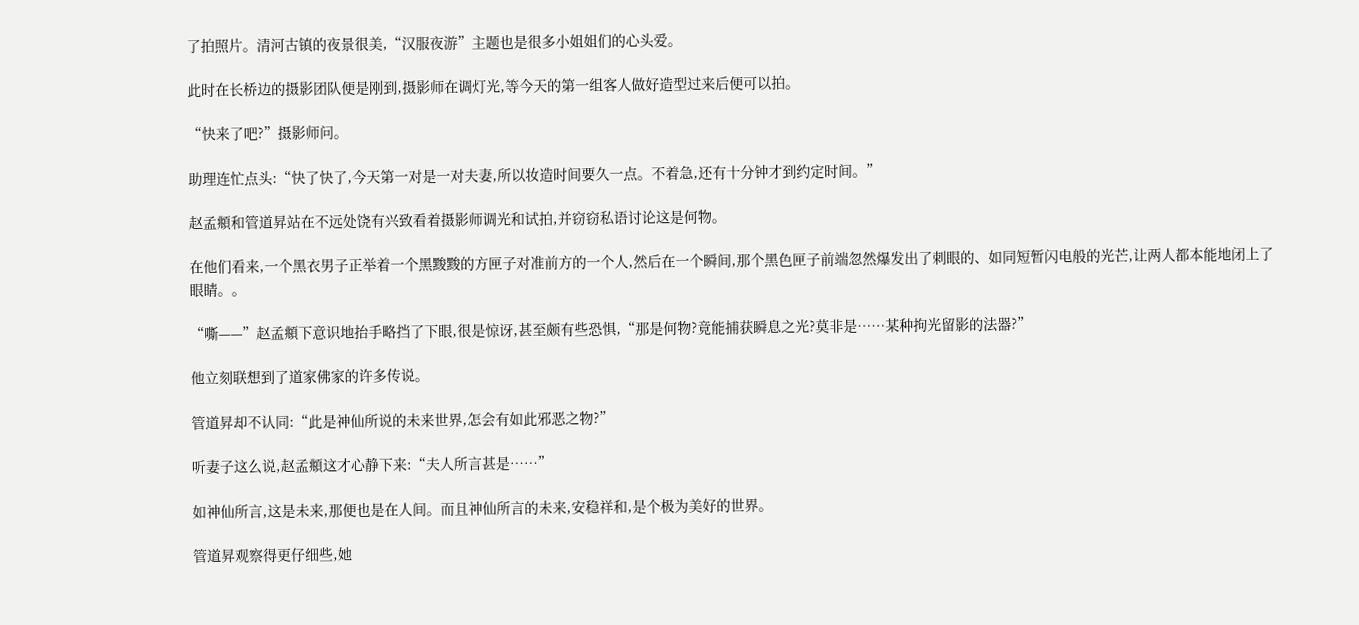了拍照片。清河古镇的夜景很美,“汉服夜游”主题也是很多小姐姐们的心头爱。

此时在长桥边的摄影团队便是刚到,摄影师在调灯光,等今天的第一组客人做好造型过来后便可以拍。

“快来了吧?”摄影师问。

助理连忙点头:“快了快了,今天第一对是一对夫妻,所以妆造时间要久一点。不着急,还有十分钟才到约定时间。”

赵孟頫和管道昇站在不远处饶有兴致看着摄影师调光和试拍,并窃窃私语讨论这是何物。

在他们看来,一个黑衣男子正举着一个黑黢黢的方匣子对准前方的一个人,然后在一个瞬间,那个黑色匣子前端忽然爆发出了刺眼的、如同短暂闪电般的光芒,让两人都本能地闭上了眼睛。。

“嘶——”赵孟頫下意识地抬手略挡了下眼,很是惊讶,甚至颇有些恐惧,“那是何物?竟能捕获瞬息之光?莫非是……某种拘光留影的法器?”

他立刻联想到了道家佛家的许多传说。

管道昇却不认同:“此是神仙所说的未来世界,怎会有如此邪恶之物?”

听妻子这么说,赵孟頫这才心静下来:“夫人所言甚是……”

如神仙所言,这是未来,那便也是在人间。而且神仙所言的未来,安稳祥和,是个极为美好的世界。

管道昇观察得更仔细些,她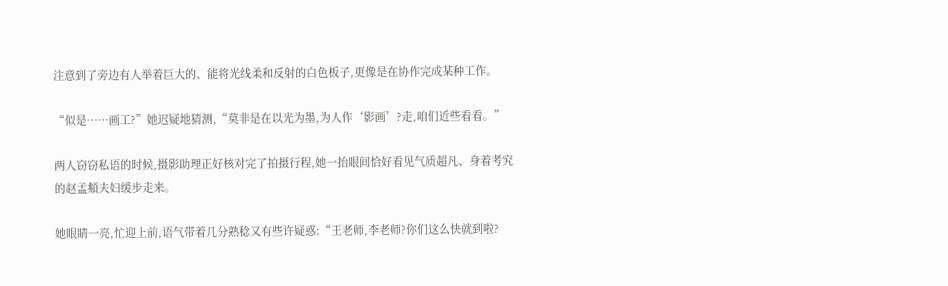注意到了旁边有人举着巨大的、能将光线柔和反射的白色板子,更像是在协作完成某种工作。

“似是……画工?”她迟疑地猜测,“莫非是在以光为墨,为人作‘影画’?走,咱们近些看看。”

两人窃窃私语的时候,摄影助理正好核对完了拍摄行程,她一抬眼间恰好看见气质超凡、身着考究的赵孟頫夫妇缓步走来。

她眼睛一亮,忙迎上前,语气带着几分熟稔又有些许疑惑:“王老师,李老师?你们这么快就到啦?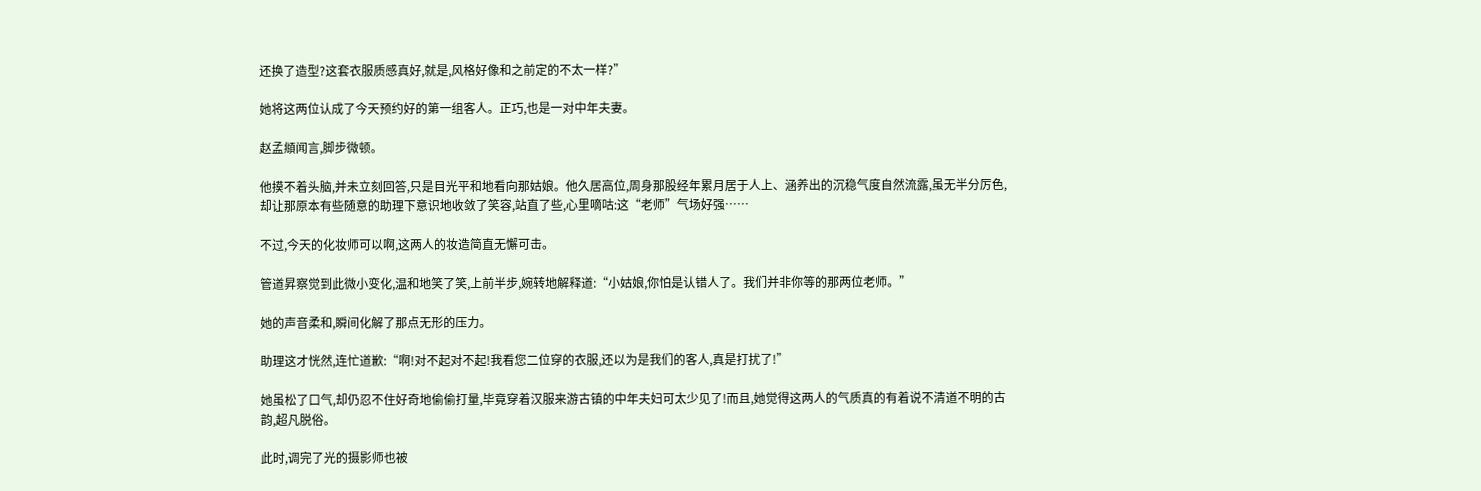还换了造型?这套衣服质感真好,就是,风格好像和之前定的不太一样?”

她将这两位认成了今天预约好的第一组客人。正巧,也是一对中年夫妻。

赵孟頫闻言,脚步微顿。

他摸不着头脑,并未立刻回答,只是目光平和地看向那姑娘。他久居高位,周身那股经年累月居于人上、涵养出的沉稳气度自然流露,虽无半分厉色,却让那原本有些随意的助理下意识地收敛了笑容,站直了些,心里嘀咕:这“老师”气场好强……

不过,今天的化妆师可以啊,这两人的妆造简直无懈可击。

管道昇察觉到此微小变化,温和地笑了笑,上前半步,婉转地解释道:“小姑娘,你怕是认错人了。我们并非你等的那两位老师。”

她的声音柔和,瞬间化解了那点无形的压力。

助理这才恍然,连忙道歉:“啊!对不起对不起!我看您二位穿的衣服,还以为是我们的客人,真是打扰了!”

她虽松了口气,却仍忍不住好奇地偷偷打量,毕竟穿着汉服来游古镇的中年夫妇可太少见了!而且,她觉得这两人的气质真的有着说不清道不明的古韵,超凡脱俗。

此时,调完了光的摄影师也被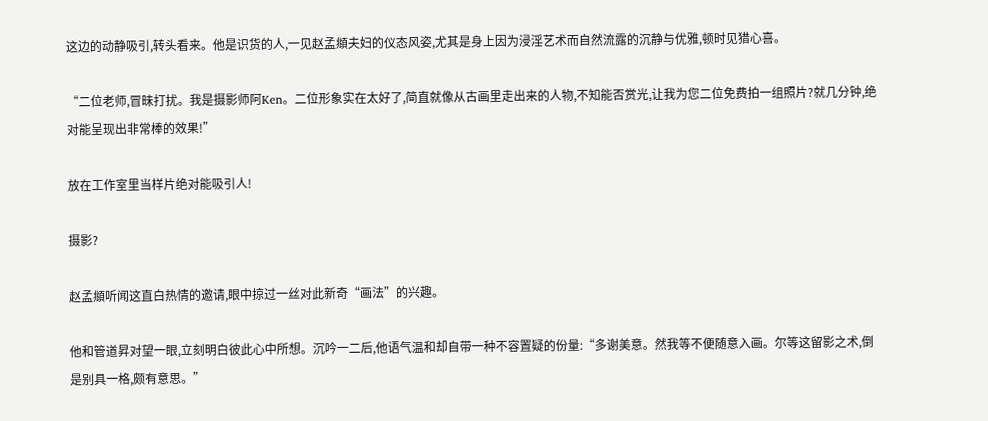这边的动静吸引,转头看来。他是识货的人,一见赵孟頫夫妇的仪态风姿,尤其是身上因为浸淫艺术而自然流露的沉静与优雅,顿时见猎心喜。

“二位老师,冒昧打扰。我是摄影师阿Ken。二位形象实在太好了,简直就像从古画里走出来的人物,不知能否赏光,让我为您二位免费拍一组照片?就几分钟,绝对能呈现出非常棒的效果!”

放在工作室里当样片绝对能吸引人!

摄影?

赵孟頫听闻这直白热情的邀请,眼中掠过一丝对此新奇“画法”的兴趣。

他和管道昇对望一眼,立刻明白彼此心中所想。沉吟一二后,他语气温和却自带一种不容置疑的份量:“多谢美意。然我等不便随意入画。尔等这留影之术,倒是别具一格,颇有意思。”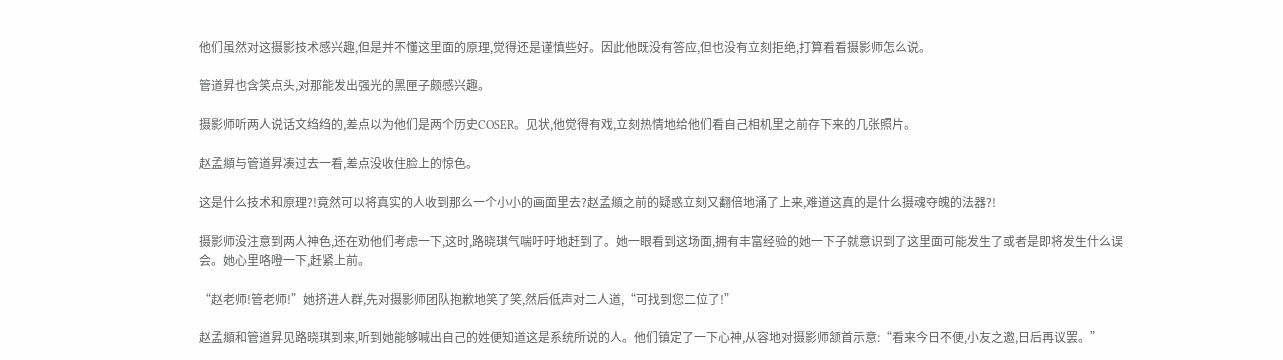他们虽然对这摄影技术感兴趣,但是并不懂这里面的原理,觉得还是谨慎些好。因此他既没有答应,但也没有立刻拒绝,打算看看摄影师怎么说。

管道昇也含笑点头,对那能发出强光的黑匣子颇感兴趣。

摄影师听两人说话文绉绉的,差点以为他们是两个历史COSER。见状,他觉得有戏,立刻热情地给他们看自己相机里之前存下来的几张照片。

赵孟頫与管道昇凑过去一看,差点没收住脸上的惊色。

这是什么技术和原理?!竟然可以将真实的人收到那么一个小小的画面里去?赵孟頫之前的疑惑立刻又翻倍地涌了上来,难道这真的是什么摄魂夺魄的法器?!

摄影师没注意到两人神色,还在劝他们考虑一下,这时,路晓琪气喘吁吁地赶到了。她一眼看到这场面,拥有丰富经验的她一下子就意识到了这里面可能发生了或者是即将发生什么误会。她心里咯噔一下,赶紧上前。

“赵老师!管老师!”她挤进人群,先对摄影师团队抱歉地笑了笑,然后低声对二人道,“可找到您二位了!”

赵孟頫和管道昇见路晓琪到来,听到她能够喊出自己的姓便知道这是系统所说的人。他们镇定了一下心神,从容地对摄影师颔首示意:“看来今日不便,小友之邀,日后再议罢。”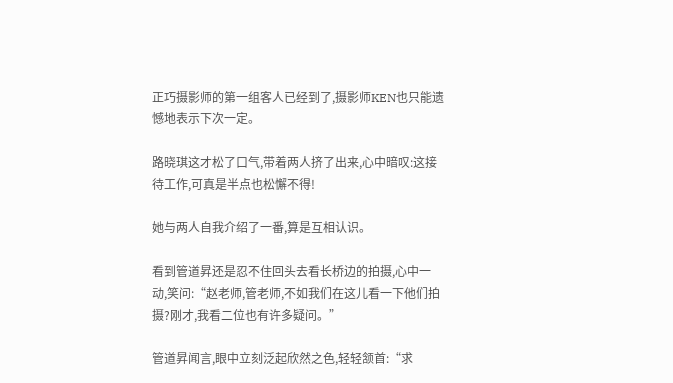正巧摄影师的第一组客人已经到了,摄影师KEN也只能遗憾地表示下次一定。

路晓琪这才松了口气,带着两人挤了出来,心中暗叹:这接待工作,可真是半点也松懈不得!

她与两人自我介绍了一番,算是互相认识。

看到管道昇还是忍不住回头去看长桥边的拍摄,心中一动,笑问:“赵老师,管老师,不如我们在这儿看一下他们拍摄?刚才,我看二位也有许多疑问。”

管道昇闻言,眼中立刻泛起欣然之色,轻轻颔首:“求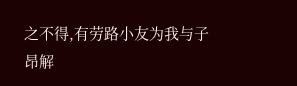之不得,有劳路小友为我与子昂解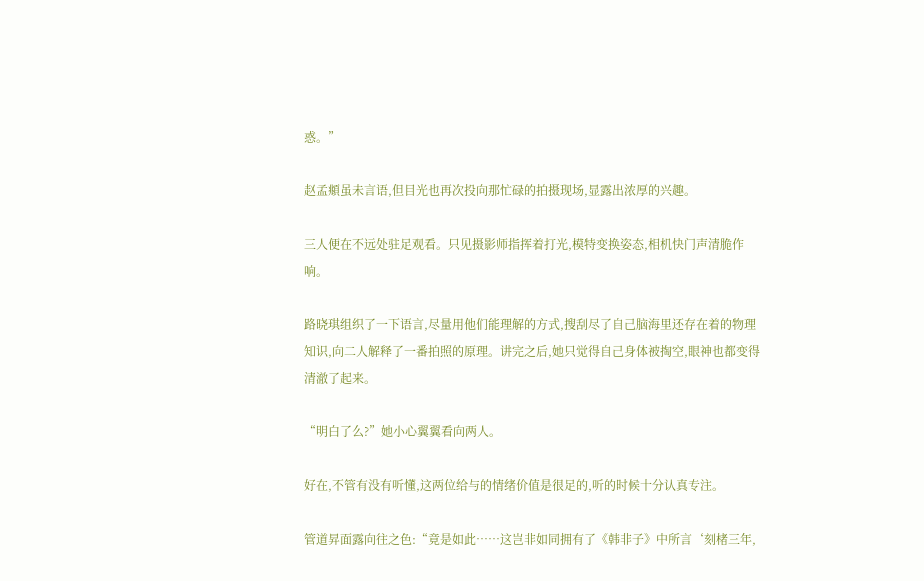惑。”

赵孟頫虽未言语,但目光也再次投向那忙碌的拍摄现场,显露出浓厚的兴趣。

三人便在不远处驻足观看。只见摄影师指挥着打光,模特变换姿态,相机快门声清脆作响。

路晓琪组织了一下语言,尽量用他们能理解的方式,搜刮尽了自己脑海里还存在着的物理知识,向二人解释了一番拍照的原理。讲完之后,她只觉得自己身体被掏空,眼神也都变得清澈了起来。

“明白了么?”她小心翼翼看向两人。

好在,不管有没有听懂,这两位给与的情绪价值是很足的,听的时候十分认真专注。

管道昇面露向往之色:“竟是如此……这岂非如同拥有了《韩非子》中所言‘刻楮三年,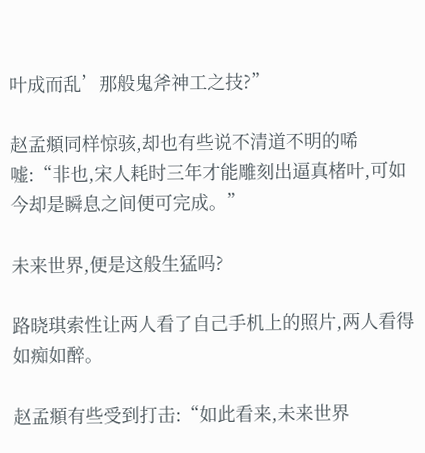叶成而乱’那般鬼斧神工之技?”

赵孟頫同样惊骇,却也有些说不清道不明的唏嘘:“非也,宋人耗时三年才能雕刻出逼真楮叶,可如今却是瞬息之间便可完成。”

未来世界,便是这般生猛吗?

路晓琪索性让两人看了自己手机上的照片,两人看得如痴如醉。

赵孟頫有些受到打击:“如此看来,未来世界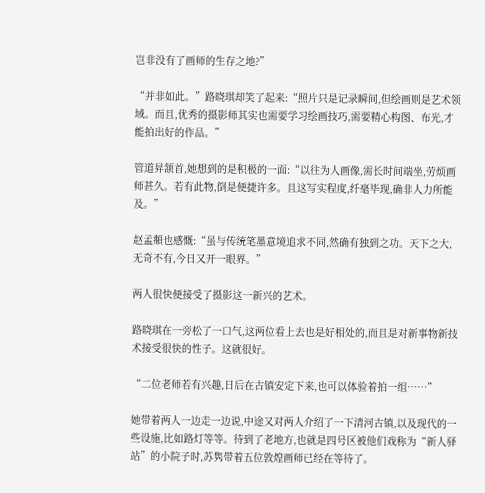岂非没有了画师的生存之地?”

“并非如此。”路晓琪却笑了起来:“照片只是记录瞬间,但绘画则是艺术领域。而且,优秀的摄影师其实也需要学习绘画技巧,需要精心构图、布光,才能拍出好的作品。”

管道昇颔首,她想到的是积极的一面:“以往为人画像,需长时间端坐,劳烦画师甚久。若有此物,倒是便捷许多。且这写实程度,纤毫毕现,确非人力所能及。”

赵孟頫也感慨:“虽与传统笔墨意境追求不同,然确有独到之功。天下之大,无奇不有,今日又开一眼界。”

两人很快便接受了摄影这一新兴的艺术。

路晓琪在一旁松了一口气,这两位看上去也是好相处的,而且是对新事物新技术接受很快的性子。这就很好。

“二位老师若有兴趣,日后在古镇安定下来,也可以体验着拍一组……”

她带着两人一边走一边说,中途又对两人介绍了一下清河古镇,以及现代的一些设施,比如路灯等等。待到了老地方,也就是四号区被他们戏称为“新人驿站”的小院子时,苏隽带着五位敦煌画师已经在等待了。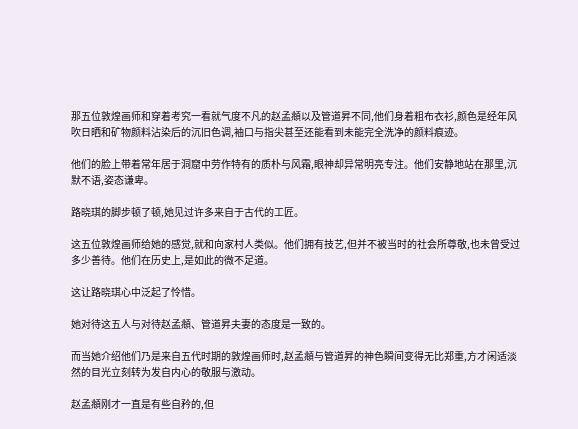那五位敦煌画师和穿着考究一看就气度不凡的赵孟頫以及管道昇不同,他们身着粗布衣衫,颜色是经年风吹日晒和矿物颜料沾染后的沉旧色调,袖口与指尖甚至还能看到未能完全洗净的颜料痕迹。

他们的脸上带着常年居于洞窟中劳作特有的质朴与风霜,眼神却异常明亮专注。他们安静地站在那里,沉默不语,姿态谦卑。

路晓琪的脚步顿了顿,她见过许多来自于古代的工匠。

这五位敦煌画师给她的感觉,就和向家村人类似。他们拥有技艺,但并不被当时的社会所尊敬,也未曾受过多少善待。他们在历史上,是如此的微不足道。

这让路晓琪心中泛起了怜惜。

她对待这五人与对待赵孟頫、管道昇夫妻的态度是一致的。

而当她介绍他们乃是来自五代时期的敦煌画师时,赵孟頫与管道昇的神色瞬间变得无比郑重,方才闲适淡然的目光立刻转为发自内心的敬服与激动。

赵孟頫刚才一直是有些自矜的,但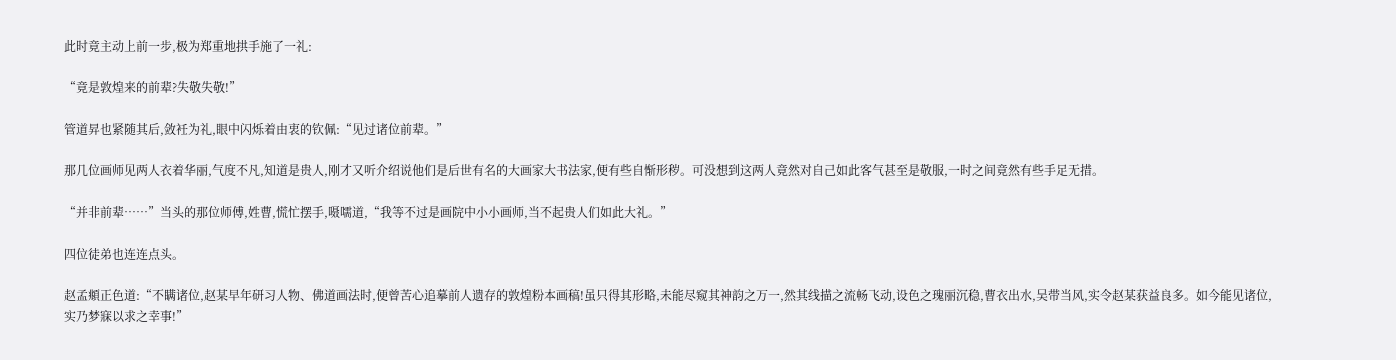此时竟主动上前一步,极为郑重地拱手施了一礼:

“竟是敦煌来的前辈?失敬失敬!”

管道昇也紧随其后,敛衽为礼,眼中闪烁着由衷的钦佩:“见过诸位前辈。”

那几位画师见两人衣着华丽,气度不凡,知道是贵人,刚才又听介绍说他们是后世有名的大画家大书法家,便有些自惭形秽。可没想到这两人竟然对自己如此客气甚至是敬服,一时之间竟然有些手足无措。

“并非前辈……”当头的那位师傅,姓曹,慌忙摆手,嗫嚅道,“我等不过是画院中小小画师,当不起贵人们如此大礼。”

四位徒弟也连连点头。

赵孟頫正色道:“不瞒诸位,赵某早年研习人物、佛道画法时,便曾苦心追摹前人遗存的敦煌粉本画稿!虽只得其形略,未能尽窥其神韵之万一,然其线描之流畅飞动,设色之瑰丽沉稳,曹衣出水,吴带当风,实令赵某获益良多。如今能见诸位,实乃梦寐以求之幸事!”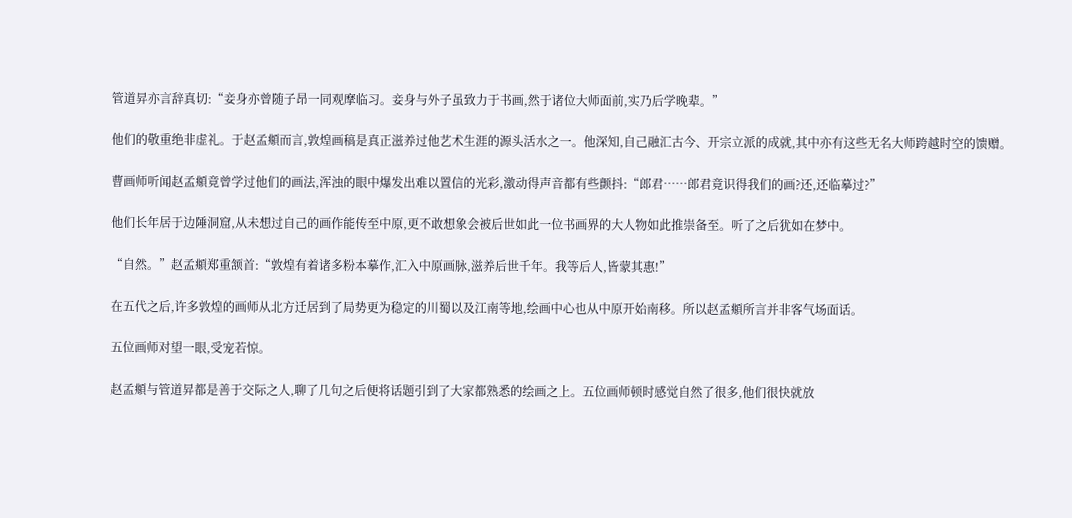管道昇亦言辞真切:“妾身亦曾随子昂一同观摩临习。妾身与外子虽致力于书画,然于诸位大师面前,实乃后学晚辈。”

他们的敬重绝非虚礼。于赵孟頫而言,敦煌画稿是真正滋养过他艺术生涯的源头活水之一。他深知,自己融汇古今、开宗立派的成就,其中亦有这些无名大师跨越时空的馈赠。

曹画师听闻赵孟頫竟曾学过他们的画法,浑浊的眼中爆发出难以置信的光彩,激动得声音都有些颤抖:“郎君……郎君竟识得我们的画?还,还临摹过?”

他们长年居于边陲洞窟,从未想过自己的画作能传至中原,更不敢想象会被后世如此一位书画界的大人物如此推崇备至。听了之后犹如在梦中。

“自然。”赵孟頫郑重颔首:“敦煌有着诸多粉本摹作,汇入中原画脉,滋养后世千年。我等后人,皆蒙其惠!”

在五代之后,许多敦煌的画师从北方迁居到了局势更为稳定的川蜀以及江南等地,绘画中心也从中原开始南移。所以赵孟頫所言并非客气场面话。

五位画师对望一眼,受宠若惊。

赵孟頫与管道昇都是善于交际之人,聊了几句之后便将话题引到了大家都熟悉的绘画之上。五位画师顿时感觉自然了很多,他们很快就放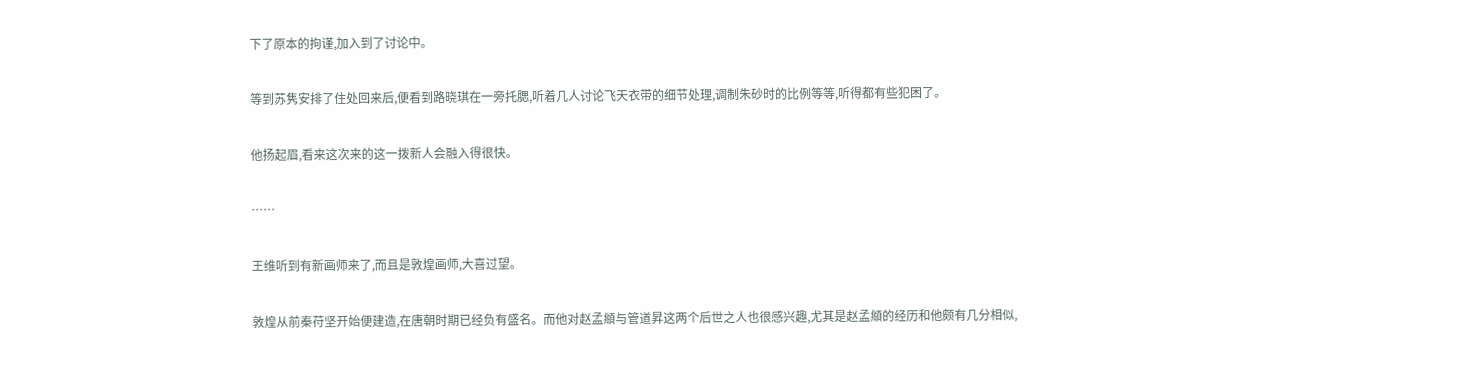下了原本的拘谨,加入到了讨论中。

等到苏隽安排了住处回来后,便看到路晓琪在一旁托腮,听着几人讨论飞天衣带的细节处理,调制朱砂时的比例等等,听得都有些犯困了。

他扬起眉,看来这次来的这一拨新人会融入得很快。

……

王维听到有新画师来了,而且是敦煌画师,大喜过望。

敦煌从前秦苻坚开始便建造,在唐朝时期已经负有盛名。而他对赵孟頫与管道昇这两个后世之人也很感兴趣,尤其是赵孟頫的经历和他颇有几分相似,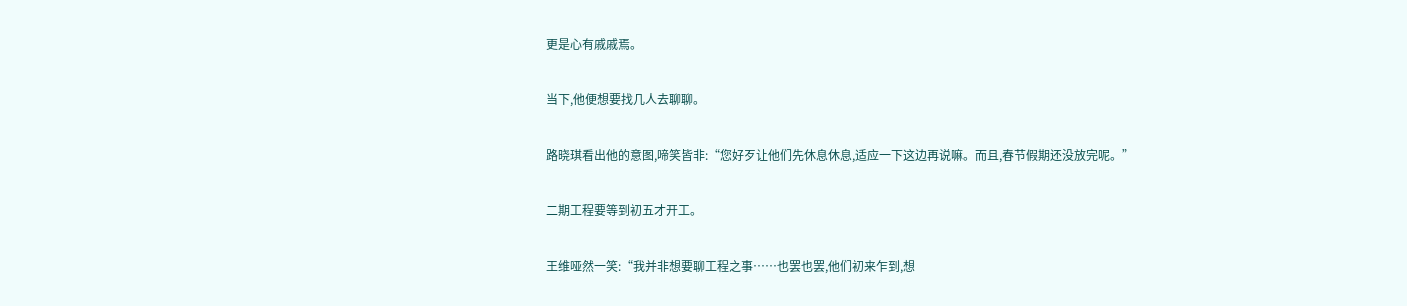更是心有戚戚焉。

当下,他便想要找几人去聊聊。

路晓琪看出他的意图,啼笑皆非:“您好歹让他们先休息休息,适应一下这边再说嘛。而且,春节假期还没放完呢。”

二期工程要等到初五才开工。

王维哑然一笑:“我并非想要聊工程之事……也罢也罢,他们初来乍到,想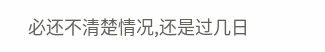必还不清楚情况,还是过几日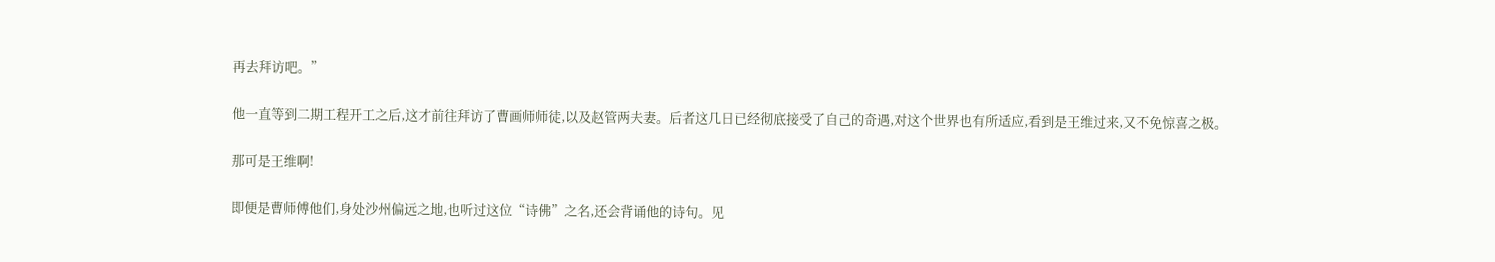再去拜访吧。”

他一直等到二期工程开工之后,这才前往拜访了曹画师师徒,以及赵管两夫妻。后者这几日已经彻底接受了自己的奇遇,对这个世界也有所适应,看到是王维过来,又不免惊喜之极。

那可是王维啊!

即便是曹师傅他们,身处沙州偏远之地,也听过这位“诗佛”之名,还会背诵他的诗句。见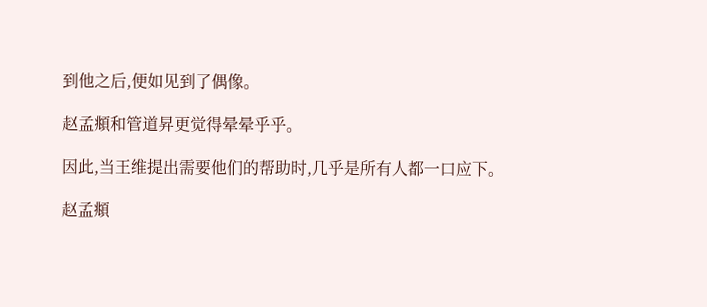到他之后,便如见到了偶像。

赵孟頫和管道昇更觉得晕晕乎乎。

因此,当王维提出需要他们的帮助时,几乎是所有人都一口应下。

赵孟頫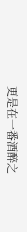更是在一番酒醉之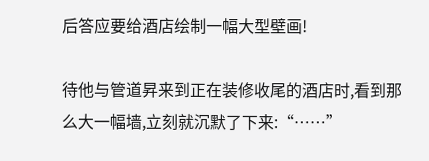后答应要给酒店绘制一幅大型壁画!

待他与管道昇来到正在装修收尾的酒店时,看到那么大一幅墙,立刻就沉默了下来:“……”